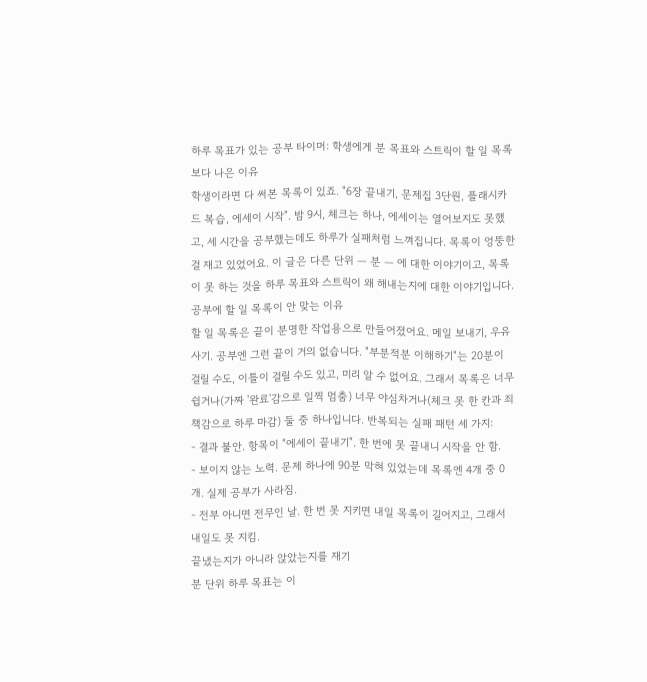하루 목표가 있는 공부 타이머: 학생에게 분 목표와 스트릭이 할 일 목록보다 나은 이유
학생이라면 다 써본 목록이 있죠. "6장 끝내기, 문제집 3단원, 플래시카드 복습, 에세이 시작". 밤 9시, 체크는 하나, 에세이는 열어보지도 못했고, 세 시간을 공부했는데도 하루가 실패처럼 느껴집니다. 목록이 엉뚱한 걸 재고 있었어요. 이 글은 다른 단위 — 분 — 에 대한 이야기이고, 목록이 못 하는 것을 하루 목표와 스트릭이 왜 해내는지에 대한 이야기입니다.
공부에 할 일 목록이 안 맞는 이유
할 일 목록은 끝이 분명한 작업용으로 만들어졌어요. 메일 보내기, 우유 사기. 공부엔 그런 끝이 거의 없습니다. "부분적분 이해하기"는 20분이 걸릴 수도, 이틀이 걸릴 수도 있고, 미리 알 수 없어요. 그래서 목록은 너무 쉽거나(가짜 '완료'감으로 일찍 멈춤) 너무 야심차거나(체크 못 한 칸과 죄책감으로 하루 마감) 둘 중 하나입니다. 반복되는 실패 패턴 세 가지:
- 결과 불안. 항목이 "에세이 끝내기". 한 번에 못 끝내니 시작을 안 함.
- 보이지 않는 노력. 문제 하나에 90분 막혀 있었는데 목록엔 4개 중 0개. 실제 공부가 사라짐.
- 전부 아니면 전무인 날. 한 번 못 지키면 내일 목록이 길어지고, 그래서 내일도 못 지킴.
끝냈는지가 아니라 앉았는지를 재기
분 단위 하루 목표는 이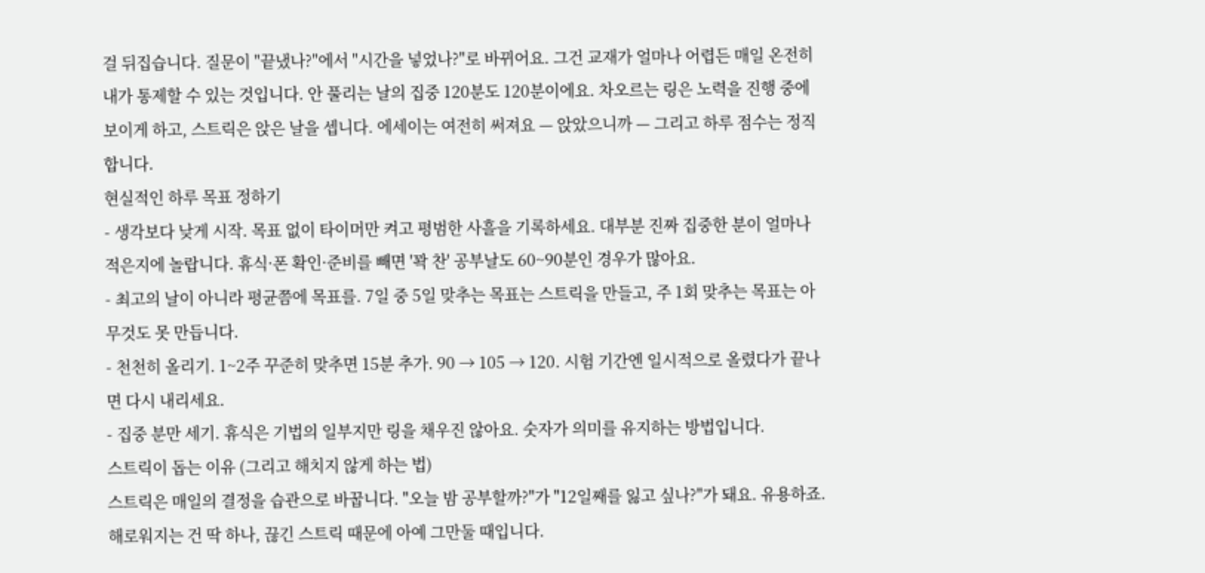걸 뒤집습니다. 질문이 "끝냈나?"에서 "시간을 넣었나?"로 바뀌어요. 그건 교재가 얼마나 어렵든 매일 온전히 내가 통제할 수 있는 것입니다. 안 풀리는 날의 집중 120분도 120분이에요. 차오르는 링은 노력을 진행 중에 보이게 하고, 스트릭은 앉은 날을 셉니다. 에세이는 여전히 써져요 — 앉았으니까 — 그리고 하루 점수는 정직합니다.
현실적인 하루 목표 정하기
- 생각보다 낮게 시작. 목표 없이 타이머만 켜고 평범한 사흘을 기록하세요. 대부분 진짜 집중한 분이 얼마나 적은지에 놀랍니다. 휴식·폰 확인·준비를 빼면 '꽉 찬' 공부날도 60~90분인 경우가 많아요.
- 최고의 날이 아니라 평균쯤에 목표를. 7일 중 5일 맞추는 목표는 스트릭을 만들고, 주 1회 맞추는 목표는 아무것도 못 만듭니다.
- 천천히 올리기. 1~2주 꾸준히 맞추면 15분 추가. 90 → 105 → 120. 시험 기간엔 일시적으로 올렸다가 끝나면 다시 내리세요.
- 집중 분만 세기. 휴식은 기법의 일부지만 링을 채우진 않아요. 숫자가 의미를 유지하는 방법입니다.
스트릭이 돕는 이유 (그리고 해치지 않게 하는 법)
스트릭은 매일의 결정을 습관으로 바꿉니다. "오늘 밤 공부할까?"가 "12일째를 잃고 싶나?"가 돼요. 유용하죠. 해로워지는 건 딱 하나, 끊긴 스트릭 때문에 아예 그만둘 때입니다.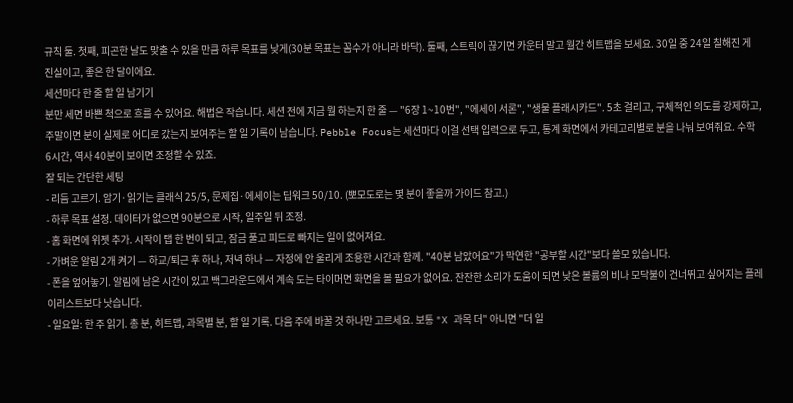규칙 둘. 첫째, 피곤한 날도 맞출 수 있을 만큼 하루 목표를 낮게(30분 목표는 꼼수가 아니라 바닥). 둘째, 스트릭이 끊기면 카운터 말고 월간 히트맵을 보세요. 30일 중 24일 칠해진 게 진실이고, 좋은 한 달이에요.
세션마다 한 줄 할 일 남기기
분만 세면 바쁜 척으로 흐를 수 있어요. 해법은 작습니다. 세션 전에 지금 뭘 하는지 한 줄 — "6장 1~10번", "에세이 서론", "생물 플래시카드". 5초 걸리고, 구체적인 의도를 강제하고, 주말이면 분이 실제로 어디로 갔는지 보여주는 할 일 기록이 남습니다. Pebble Focus는 세션마다 이걸 선택 입력으로 두고, 통계 화면에서 카테고리별로 분을 나눠 보여줘요. 수학 6시간, 역사 40분이 보이면 조정할 수 있죠.
잘 되는 간단한 세팅
- 리듬 고르기. 암기·읽기는 클래식 25/5, 문제집·에세이는 딥워크 50/10. (뽀모도로는 몇 분이 좋을까 가이드 참고.)
- 하루 목표 설정. 데이터가 없으면 90분으로 시작, 일주일 뒤 조정.
- 홈 화면에 위젯 추가. 시작이 탭 한 번이 되고, 잠금 풀고 피드로 빠지는 일이 없어져요.
- 가벼운 알림 2개 켜기 — 하교/퇴근 후 하나, 저녁 하나 — 자정에 안 울리게 조용한 시간과 함께. "40분 남았어요"가 막연한 "공부할 시간"보다 쓸모 있습니다.
- 폰을 엎어놓기. 알림에 남은 시간이 있고 백그라운드에서 계속 도는 타이머면 화면을 볼 필요가 없어요. 잔잔한 소리가 도움이 되면 낮은 볼륨의 비나 모닥불이 건너뛰고 싶어지는 플레이리스트보다 낫습니다.
- 일요일: 한 주 읽기. 총 분, 히트맵, 과목별 분, 할 일 기록. 다음 주에 바꿀 것 하나만 고르세요. 보통 "X 과목 더" 아니면 "더 일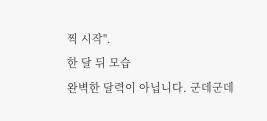찍 시작".
한 달 뒤 모습
완벽한 달력이 아닙니다. 군데군데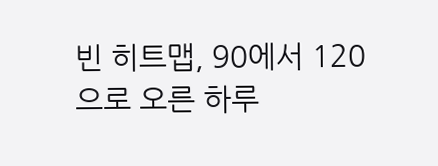빈 히트맵, 90에서 120으로 오른 하루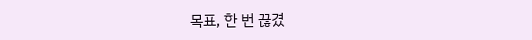목표, 한 번 끊겼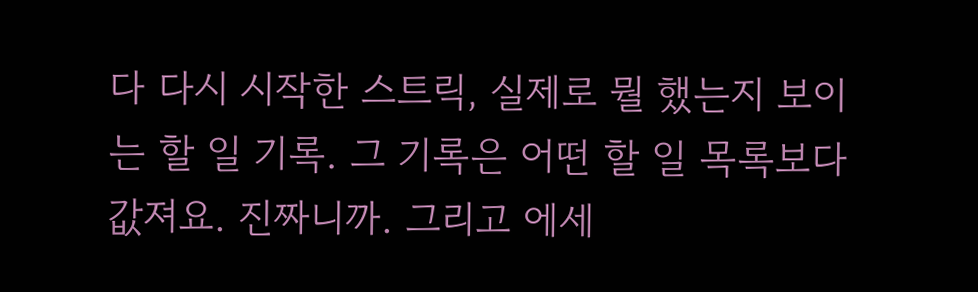다 다시 시작한 스트릭, 실제로 뭘 했는지 보이는 할 일 기록. 그 기록은 어떤 할 일 목록보다 값져요. 진짜니까. 그리고 에세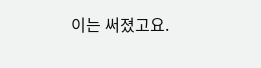이는 써졌고요.